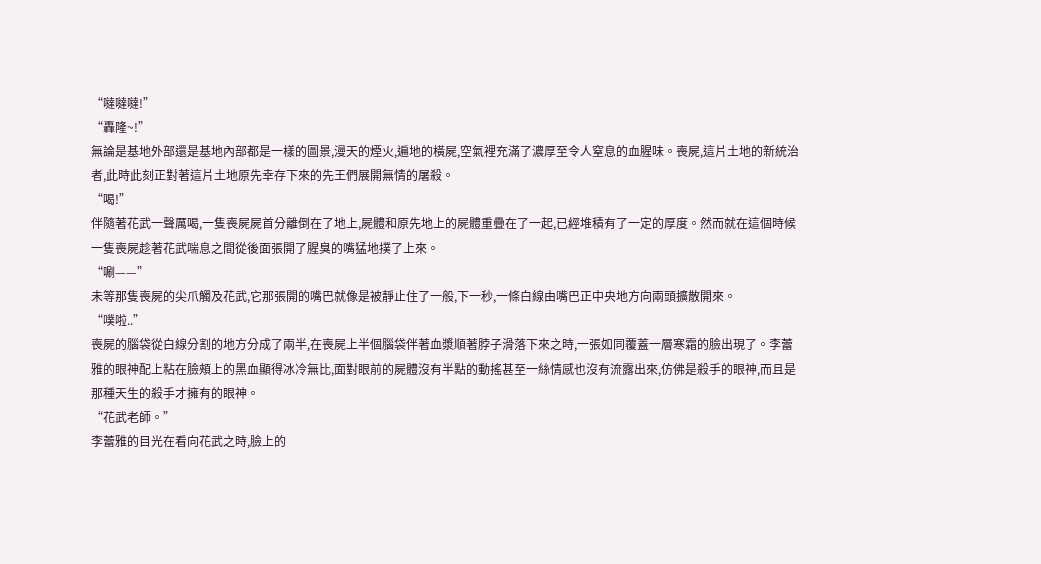“噠噠噠!”
“轟隆~!”
無論是基地外部還是基地內部都是一樣的圖景,漫天的煙火,遍地的橫屍,空氣裡充滿了濃厚至令人窒息的血腥味。喪屍,這片土地的新統治者,此時此刻正對著這片土地原先幸存下來的先王們展開無情的屠殺。
“喝!”
伴隨著花武一聲厲喝,一隻喪屍屍首分離倒在了地上,屍體和原先地上的屍體重疊在了一起,已經堆積有了一定的厚度。然而就在這個時候一隻喪屍趁著花武喘息之間從後面張開了腥臭的嘴猛地撲了上來。
“唰——”
未等那隻喪屍的尖爪觸及花武,它那張開的嘴巴就像是被靜止住了一般,下一秒,一條白線由嘴巴正中央地方向兩頭擴散開來。
“噗啦..”
喪屍的腦袋從白線分割的地方分成了兩半,在喪屍上半個腦袋伴著血漿順著脖子滑落下來之時,一張如同覆蓋一層寒霜的臉出現了。李蕾雅的眼神配上粘在臉頰上的黑血顯得冰冷無比,面對眼前的屍體沒有半點的動搖甚至一絲情感也沒有流露出來,仿佛是殺手的眼神,而且是那種天生的殺手才擁有的眼神。
“花武老師。”
李蕾雅的目光在看向花武之時,臉上的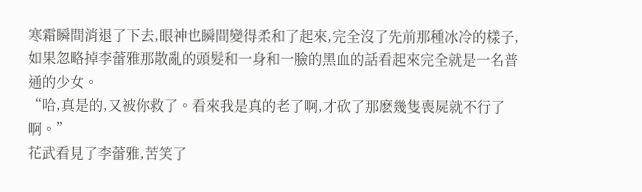寒霜瞬間消退了下去,眼神也瞬間變得柔和了起來,完全沒了先前那種冰冷的樣子,如果忽略掉李蕾雅那散亂的頭髮和一身和一臉的黑血的話看起來完全就是一名普通的少女。
“哈,真是的,又被你救了。看來我是真的老了啊,才砍了那麽幾隻喪屍就不行了啊。”
花武看見了李蕾雅,苦笑了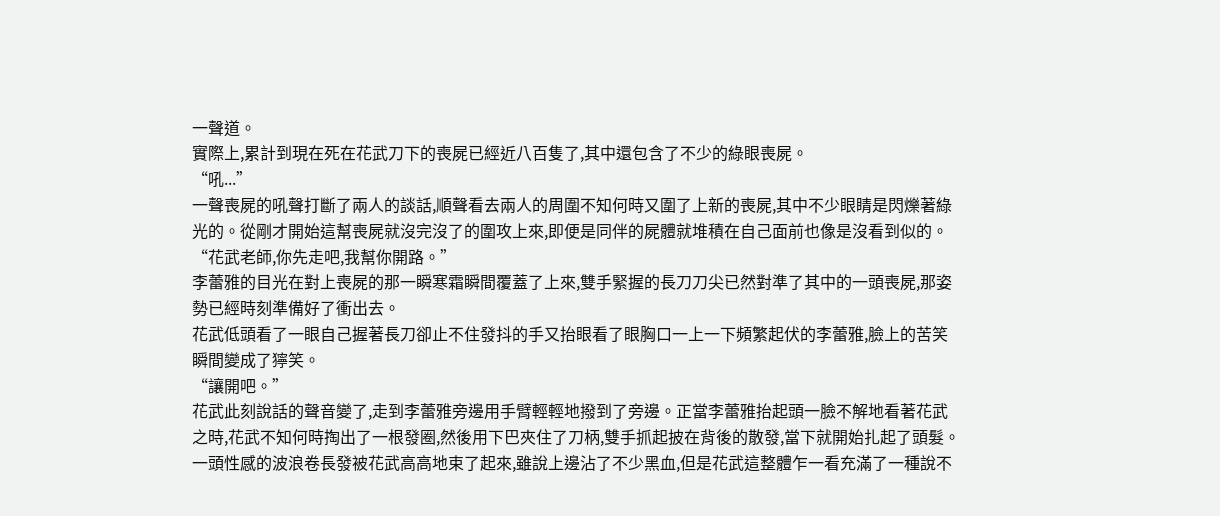一聲道。
實際上,累計到現在死在花武刀下的喪屍已經近八百隻了,其中還包含了不少的綠眼喪屍。
“吼...”
一聲喪屍的吼聲打斷了兩人的談話,順聲看去兩人的周圍不知何時又圍了上新的喪屍,其中不少眼睛是閃爍著綠光的。從剛才開始這幫喪屍就沒完沒了的圍攻上來,即便是同伴的屍體就堆積在自己面前也像是沒看到似的。
“花武老師,你先走吧,我幫你開路。”
李蕾雅的目光在對上喪屍的那一瞬寒霜瞬間覆蓋了上來,雙手緊握的長刀刀尖已然對準了其中的一頭喪屍,那姿勢已經時刻準備好了衝出去。
花武低頭看了一眼自己握著長刀卻止不住發抖的手又抬眼看了眼胸口一上一下頻繁起伏的李蕾雅,臉上的苦笑瞬間變成了獰笑。
“讓開吧。”
花武此刻說話的聲音變了,走到李蕾雅旁邊用手臂輕輕地撥到了旁邊。正當李蕾雅抬起頭一臉不解地看著花武之時,花武不知何時掏出了一根發圈,然後用下巴夾住了刀柄,雙手抓起披在背後的散發,當下就開始扎起了頭髮。一頭性感的波浪卷長發被花武高高地束了起來,雖說上邊沾了不少黑血,但是花武這整體乍一看充滿了一種說不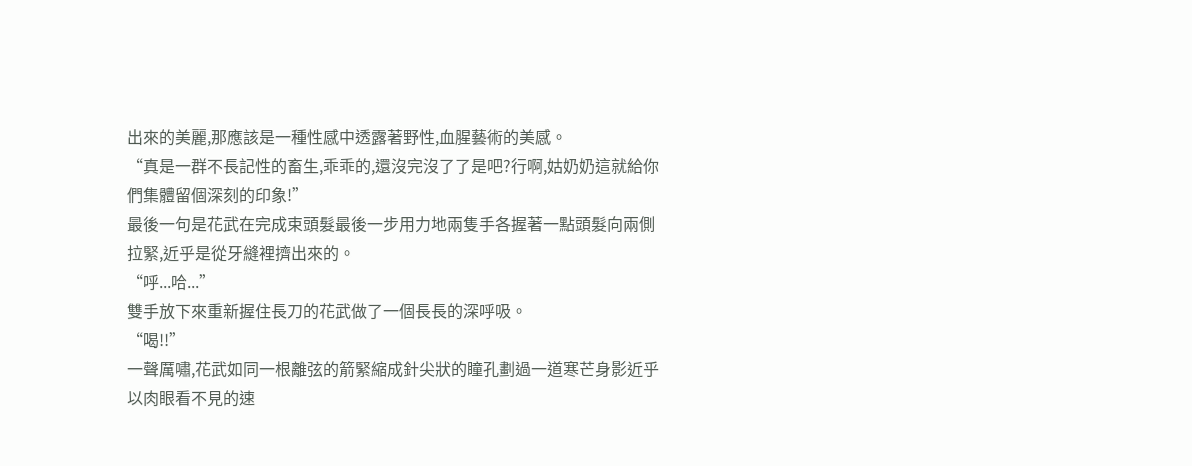出來的美麗,那應該是一種性感中透露著野性,血腥藝術的美感。
“真是一群不長記性的畜生,乖乖的,還沒完沒了了是吧?行啊,姑奶奶這就給你們集體留個深刻的印象!”
最後一句是花武在完成束頭髮最後一步用力地兩隻手各握著一點頭髮向兩側拉緊,近乎是從牙縫裡擠出來的。
“呼...哈...”
雙手放下來重新握住長刀的花武做了一個長長的深呼吸。
“喝!!”
一聲厲嘯,花武如同一根離弦的箭緊縮成針尖狀的瞳孔劃過一道寒芒身影近乎以肉眼看不見的速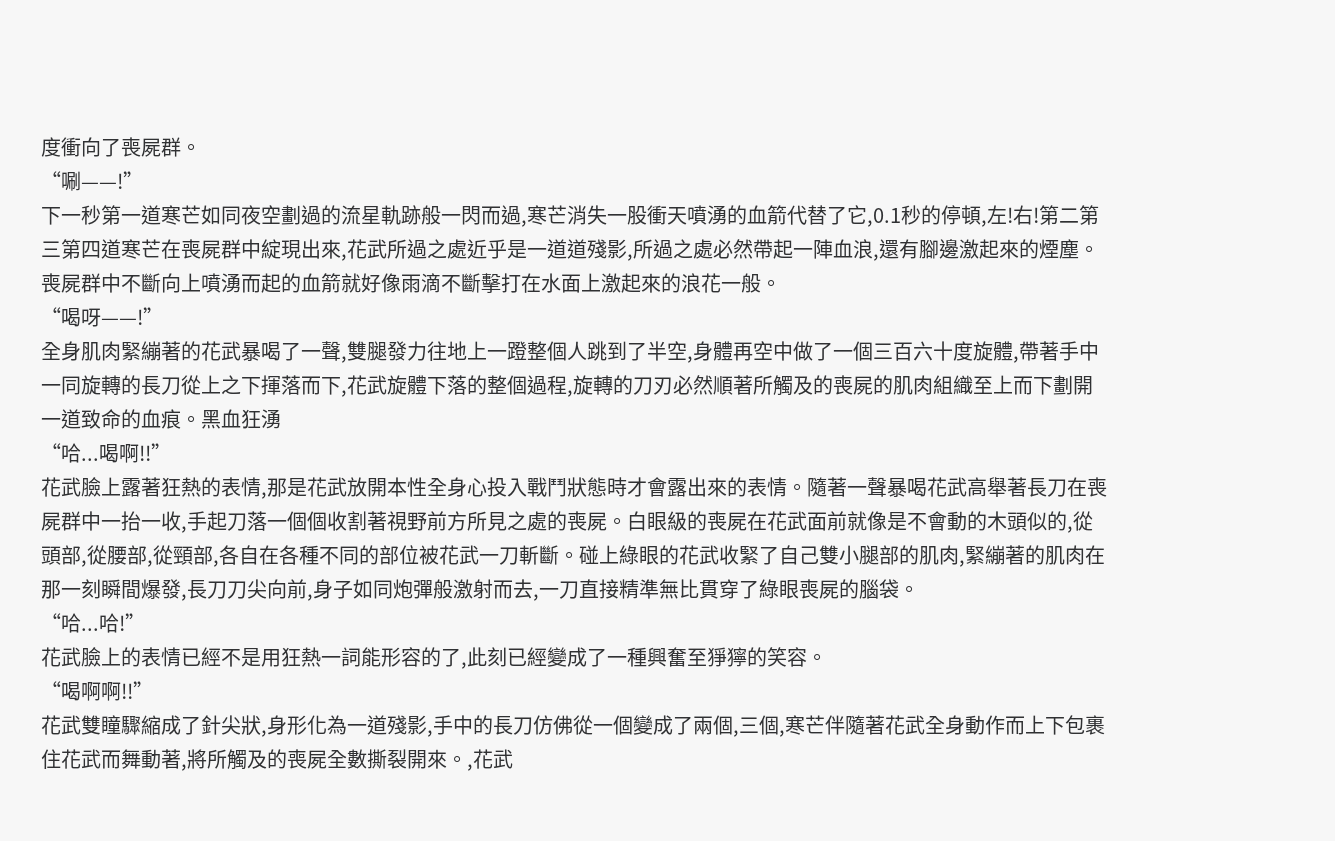度衝向了喪屍群。
“唰——!”
下一秒第一道寒芒如同夜空劃過的流星軌跡般一閃而過,寒芒消失一股衝天噴湧的血箭代替了它,0.1秒的停頓,左!右!第二第三第四道寒芒在喪屍群中綻現出來,花武所過之處近乎是一道道殘影,所過之處必然帶起一陣血浪,還有腳邊激起來的煙塵。喪屍群中不斷向上噴湧而起的血箭就好像雨滴不斷擊打在水面上激起來的浪花一般。
“喝呀——!”
全身肌肉緊繃著的花武暴喝了一聲,雙腿發力往地上一蹬整個人跳到了半空,身體再空中做了一個三百六十度旋體,帶著手中一同旋轉的長刀從上之下揮落而下,花武旋體下落的整個過程,旋轉的刀刃必然順著所觸及的喪屍的肌肉組織至上而下劃開一道致命的血痕。黑血狂湧
“哈...喝啊!!”
花武臉上露著狂熱的表情,那是花武放開本性全身心投入戰鬥狀態時才會露出來的表情。隨著一聲暴喝花武高舉著長刀在喪屍群中一抬一收,手起刀落一個個收割著視野前方所見之處的喪屍。白眼級的喪屍在花武面前就像是不會動的木頭似的,從頭部,從腰部,從頸部,各自在各種不同的部位被花武一刀斬斷。碰上綠眼的花武收緊了自己雙小腿部的肌肉,緊繃著的肌肉在那一刻瞬間爆發,長刀刀尖向前,身子如同炮彈般激射而去,一刀直接精準無比貫穿了綠眼喪屍的腦袋。
“哈...哈!”
花武臉上的表情已經不是用狂熱一詞能形容的了,此刻已經變成了一種興奮至猙獰的笑容。
“喝啊啊!!”
花武雙瞳驟縮成了針尖狀,身形化為一道殘影,手中的長刀仿佛從一個變成了兩個,三個,寒芒伴隨著花武全身動作而上下包裹住花武而舞動著,將所觸及的喪屍全數撕裂開來。,花武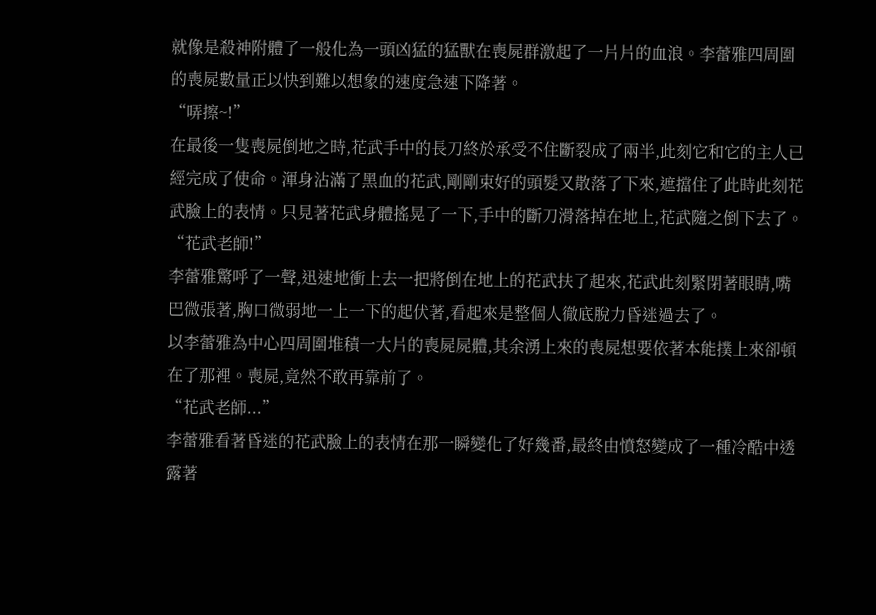就像是殺神附體了一般化為一頭凶猛的猛獸在喪屍群激起了一片片的血浪。李蕾雅四周圍的喪屍數量正以快到難以想象的速度急速下降著。
“哢擦~!”
在最後一隻喪屍倒地之時,花武手中的長刀終於承受不住斷裂成了兩半,此刻它和它的主人已經完成了使命。渾身沾滿了黑血的花武,剛剛束好的頭髮又散落了下來,遮擋住了此時此刻花武臉上的表情。只見著花武身體搖晃了一下,手中的斷刀滑落掉在地上,花武隨之倒下去了。
“花武老師!”
李蕾雅驚呼了一聲,迅速地衝上去一把將倒在地上的花武扶了起來,花武此刻緊閉著眼睛,嘴巴微張著,胸口微弱地一上一下的起伏著,看起來是整個人徹底脫力昏迷過去了。
以李蕾雅為中心四周圍堆積一大片的喪屍屍體,其余湧上來的喪屍想要依著本能撲上來卻頓在了那裡。喪屍,竟然不敢再靠前了。
“花武老師...”
李蕾雅看著昏迷的花武臉上的表情在那一瞬變化了好幾番,最終由憤怒變成了一種冷酷中透露著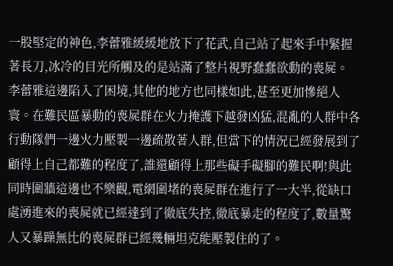一股堅定的神色,李蕾雅緩緩地放下了花武,自己站了起來手中緊握著長刀,冰冷的目光所觸及的是站滿了整片視野蠢蠢欲動的喪屍。
李蕾雅這邊陷入了困境,其他的地方也同樣如此,甚至更加慘絕人寰。在難民區暴動的喪屍群在火力掩護下越發凶猛,混亂的人群中各行動隊們一邊火力壓製一邊疏散著人群,但當下的情況已經發展到了顧得上自己都難的程度了,誰還顧得上那些礙手礙腳的難民啊!與此同時圍牆這邊也不樂觀,電網圍堵的喪屍群在進行了一大半,從缺口處湧進來的喪屍就已經達到了徹底失控,徹底暴走的程度了,數量驚人又暴躁無比的喪屍群已經幾輛坦克能壓製住的了。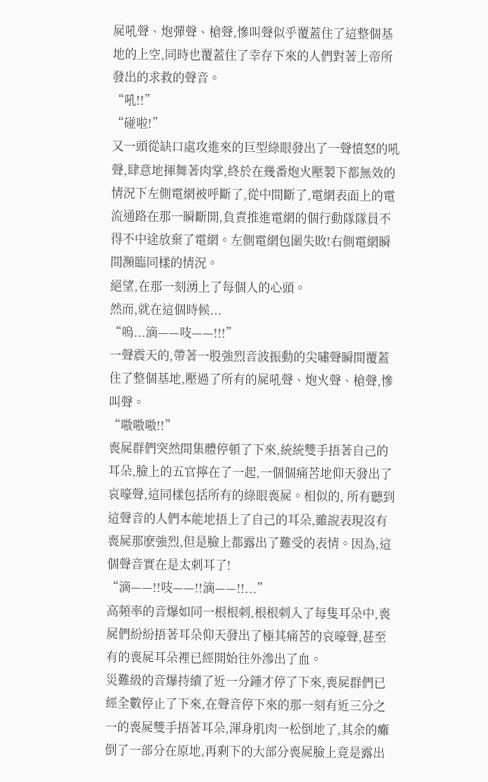屍吼聲、炮彈聲、槍聲,慘叫聲似乎覆蓋住了這整個基地的上空,同時也覆蓋住了幸存下來的人們對著上帝所發出的求救的聲音。
“吼!!”
“碰啦!”
又一頭從缺口處攻進來的巨型綠眼發出了一聲憤怒的吼聲,肆意地揮舞著肉掌,終於在幾番炮火壓製下都無效的情況下左側電網被呼斷了,從中間斷了,電網表面上的電流通路在那一瞬斷開,負責推進電網的個行動隊隊員不得不中途放棄了電網。左側電網包圍失敗!右側電網瞬間瀕臨同樣的情況。
絕望,在那一刻湧上了每個人的心頭。
然而,就在這個時候...
“嗚...滴——吱——!!!”
一聲震天的,帶著一股強烈音波振動的尖嘯聲瞬間覆蓋住了整個基地,壓過了所有的屍吼聲、炮火聲、槍聲,慘叫聲。
“嗷嗷嗷!!”
喪屍群們突然間集體停頓了下來,統統雙手捂著自己的耳朵,臉上的五官擰在了一起,一個個痛苦地仰天發出了哀嚎聲,這同樣包括所有的綠眼喪屍。相似的, 所有聽到這聲音的人們本能地捂上了自己的耳朵,雖說表現沒有喪屍那麽強烈,但是臉上都露出了難受的表情。因為,這個聲音實在是太刺耳了!
“滴——!!吱——!!滴——!!...”
高頻率的音爆如同一根根刺,根根刺入了每隻耳朵中,喪屍們紛紛捂著耳朵仰天發出了極其痛苦的哀嚎聲,甚至有的喪屍耳朵裡已經開始往外滲出了血。
災難級的音爆持續了近一分鍾才停了下來,喪屍群們已經全數停止了下來,在聲音停下來的那一刻有近三分之一的喪屍雙手捂著耳朵,渾身肌肉一松倒地了,其余的癱倒了一部分在原地,再剩下的大部分喪屍臉上竟是露出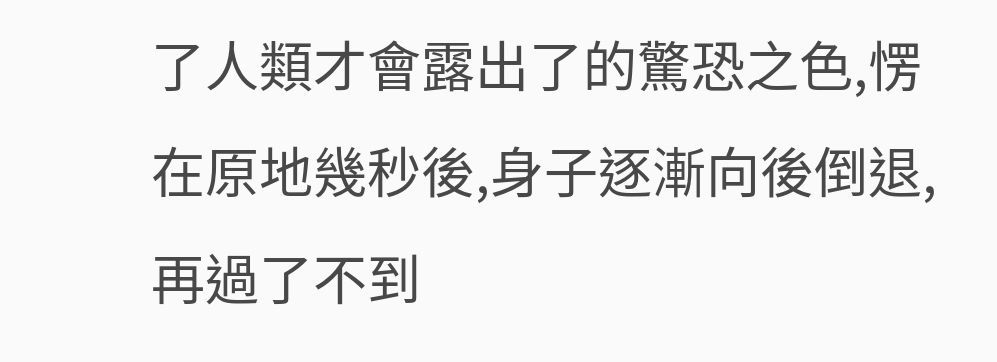了人類才會露出了的驚恐之色,愣在原地幾秒後,身子逐漸向後倒退,再過了不到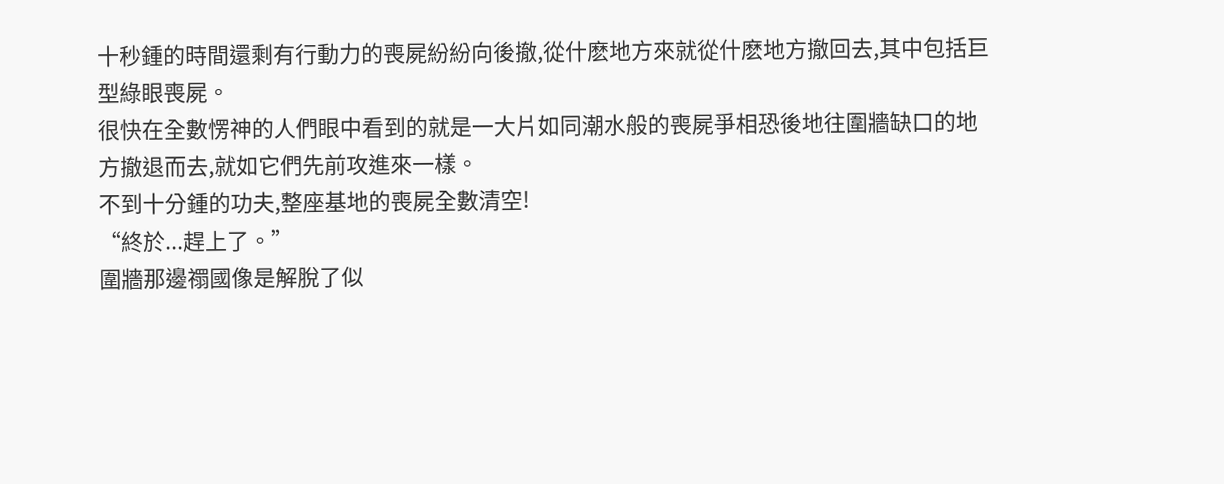十秒鍾的時間還剩有行動力的喪屍紛紛向後撤,從什麽地方來就從什麽地方撤回去,其中包括巨型綠眼喪屍。
很快在全數愣神的人們眼中看到的就是一大片如同潮水般的喪屍爭相恐後地往圍牆缺口的地方撤退而去,就如它們先前攻進來一樣。
不到十分鍾的功夫,整座基地的喪屍全數清空!
“終於...趕上了。”
圍牆那邊禤國像是解脫了似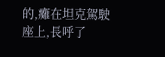的,癱在坦克駕駛座上,長呼了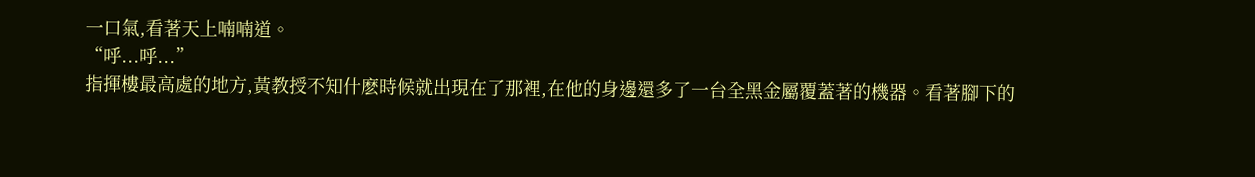一口氣,看著天上喃喃道。
“呼...呼...”
指揮樓最高處的地方,黃教授不知什麽時候就出現在了那裡,在他的身邊還多了一台全黑金屬覆蓋著的機器。看著腳下的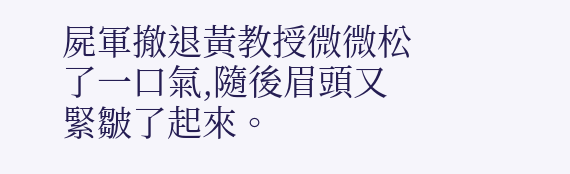屍軍撤退黃教授微微松了一口氣,隨後眉頭又緊皺了起來。